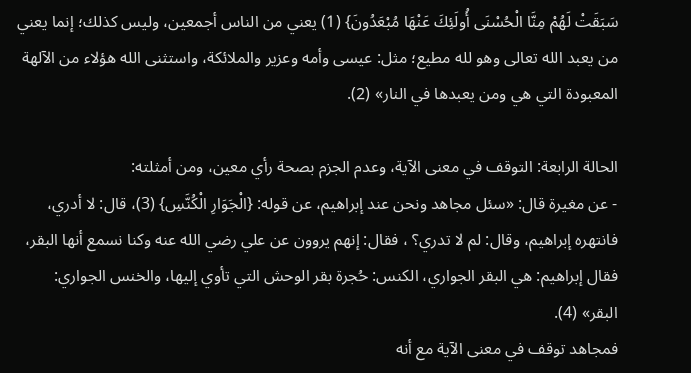سَبَقَتْ لَهُمْ مِنَّا الْحُسْنَى أُولَئِكَ عَنْهَا مُبْعَدُونَ} (1) يعني من الناس أجمعين، وليس كذلك؛ إنما يعني من يعبد الله تعالى وهو لله مطيع؛ مثل: عيسى وأمه وعزير والملائكة، واستثنى الله هؤلاء من الآلهة المعبودة التي هي ومن يعبدها في النار» (2).

الحالة الرابعة: التوقف في معنى الآية، وعدم الجزم بصحة رأي معين، ومن أمثلته:
- عن مغيرة قال: «سئل مجاهد ونحن عند إبراهيم، عن قوله: {الْجَوَارِ الْكُنَّسِ} (3)، قال: لا أدري، فانتهره إبراهيم، وقال: لم لا تدري؟ ، فقال: إنهم يروون عن علي رضي الله عنه وكنا نسمع أنها البقر، فقال إبراهيم: هي البقر الجواري، الكنس: حُجرة بقر الوحش التي تأوي إليها، والخنس الجواري: البقر» (4).
فمجاهد توقف في معنى الآية مع أنه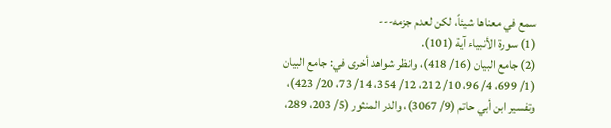سمع في معناها شيئاً، لكن لعدم جزمه---
(1) سورة الأنبياء آية (101).
(2) جامع البيان (16/ 418)، وانظر شواهد أخرى في: جامع البيان (1/ 699، 4/ 96، 10/ 212، 12/ 354، 14/ 73، 20/ 423)، وتفسير ابن أبي حاتم (9/ 3067)، والدر المنثور (5/ 203، 289،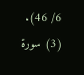6/ 46).
(3) سورة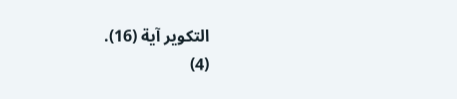التكوير آية (16).
(4)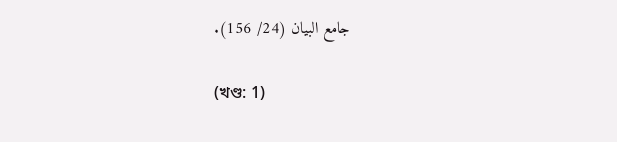جامع البيان (24/ 156).

(খণ্ড: 1)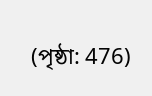(পৃষ্ঠা: 476)